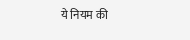ये नियम की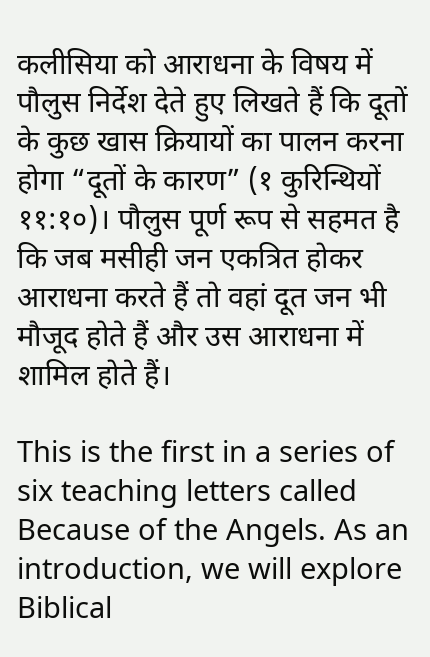कलीसिया को आराधना के विषय में पौलुस निर्देश देते हुए लिखते हैं कि दूतों के कुछ खास क्रियायों का पालन करना होगा “दूतों के कारण” (१ कुरिन्थियों ११:१०)। पौलुस पूर्ण रूप से सहमत है कि जब मसीही जन एकत्रित होकर आराधना करते हैं तो वहां दूत जन भी मौजूद होते हैं और उस आराधना में शामिल होते हैं।

This is the first in a series of six teaching letters called Because of the Angels. As an introduction, we will explore Biblical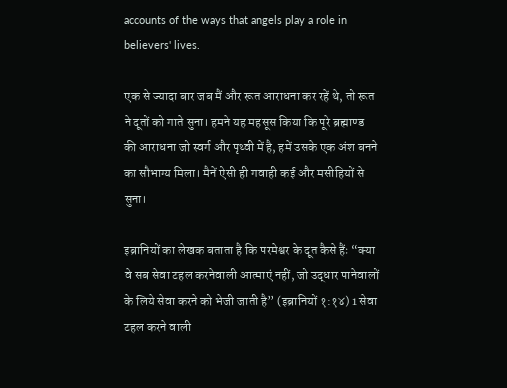accounts of the ways that angels play a role in believers' lives.

एक से ज्यादा बार जब मैं और रूत आराधना कर रहें थे, तो रूत ने दूतों को गाते सुना। हमने यह महसूस किया कि पूरे ब्रह्माण्ड की आराधना जो स्वर्ग और पृथ्वी में है, हमें उसके एक अंश बनने का सौभाग्य मिला। मैनें ऐसी ही गवाही कई और मसीहियों से सुना।

इब्रानियों का लेखक बताता है कि परमेश्वर के दूत कैसे हैंः “क्या वे सब सेवा टहल करनेवाली आत्माएं नहीं, जो उद्धार पानेवालों के लिये सेवा करने को भेजी जाती है” (इब्रानियों १:१४) 1 सेवा टहल करने वाली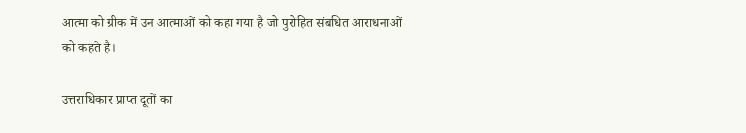आत्मा को ग्रीक में उन आत्माओं को कहा गया है जो पुरोहित संबधित आराधनाओं को कहते है।

उत्तराधिकार प्राप्त दूतों का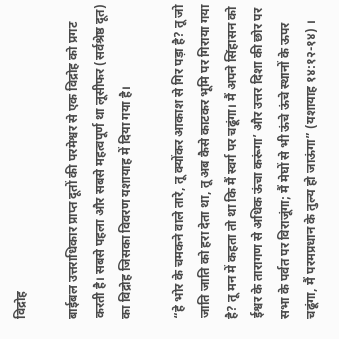विद्रोह

बाईबल उत्तराधिकार प्राप्त दूतों की परमेश्वर से एक विद्रोह को प्रगट करती है। सबसे पहला और सबसे महत्वपूर्ण था लूसीफर (सर्वश्रेष्ठ दूत) का विद्रोह जिसका विवरण यशायाह में दिया गया है।

“हे भोर के चमकने वाले तारे, तू क्योंकर आकाश से गिर पड़ा है? तू जो जाति जाति को हरा देता था, तू अब कैसे काटकर भूमि पर गिराया गया है? तू मन में कहता तो था कि मैं स्वर्ग पर चढूंगा। मैं अपने सिंहासन को ईश्वर के तारागण से अधिक ऊंचा करूंगा’ और उत्तर दिशा की छोर पर सभा के पर्वत पर विराजूंगा; मैं मेघों से भी ऊंचे ऊंचे स्थानों के ऊपर चढूंगा, मैं परमप्रधान के तुल्य हो जाऊंगा” (यशायाह १४:१२-१४) ।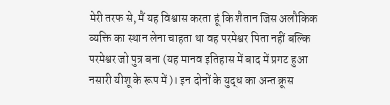मेरी तरफ से, मैं यह विश्वास करता हूं कि शैतान जिस अलौकिक व्यक्ति का स्थान लेना चाहता था वह परमेश्वर पिता नहीं बल्कि परमेश्वर जो पुत्र बना (यह मानव इतिहास में बाद में प्रगट हुआ नसारी यीशू के रूप में)। इन दोनों के युद्ध का अन्त क्रूस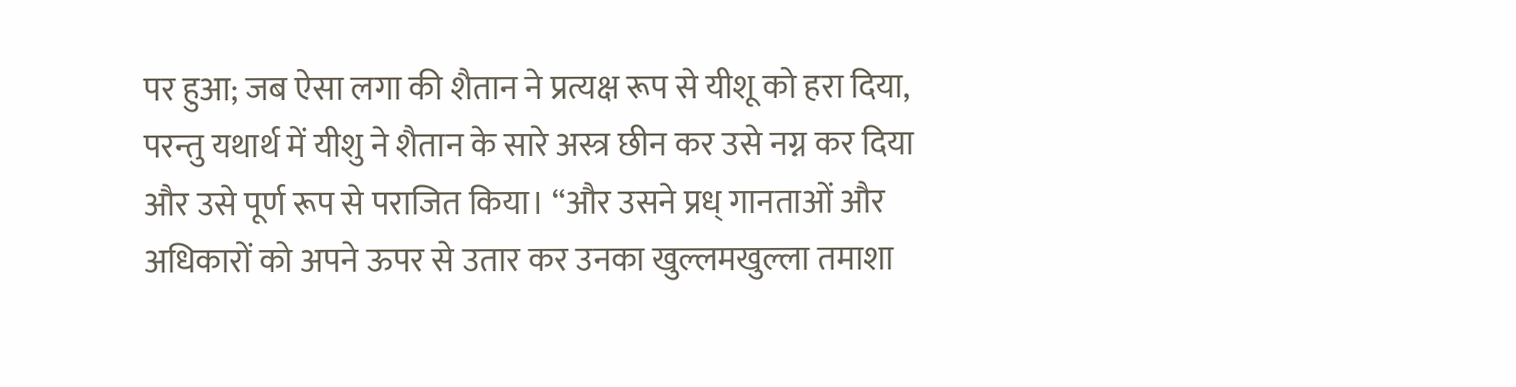पर हुआ; जब ऐसा लगा की शैतान ने प्रत्यक्ष रूप से यीशू को हरा दिया, परन्तु यथार्थ में यीशु ने शैतान के सारे अस्त्र छीन कर उसे नग्न कर दिया और उसे पूर्ण रूप से पराजित किया। “और उसने प्रध् गानताओं और अधिकारों को अपने ऊपर से उतार कर उनका खुल्लमखुल्ला तमाशा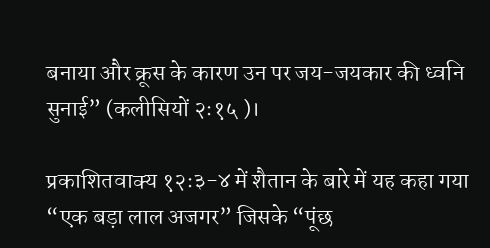बनाया और क्रूस के कारण उन पर जय-जयकार की ध्वनि सुनाई” (कलीसियों २ः१५ )।

प्रकाशितवाक्य १२ः३-४ में शैतान के बारे में यह कहा गया “एक बड़ा लाल अजगर” जिसके “पूंछ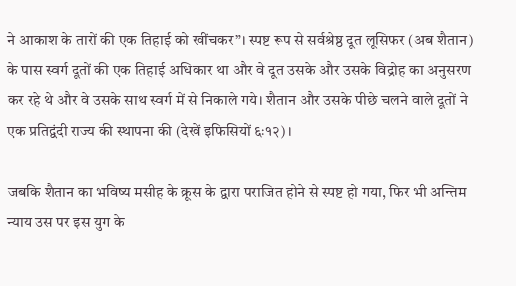ने आकाश के तारों की एक तिहाई को खींचकर”। स्पष्ट रूप से सर्वश्रेष्ठ दूत लूसिफर (अब शैतान) के पास स्वर्ग दूतों की एक तिहाई अधिकार था और वे दूत उसके और उसके विद्रोह का अनुसरण कर रहे थे और वे उसके साथ स्वर्ग में से निकाले गये। शैतान और उसके पीछे चलने वाले दूतों ने एक प्रतिद्वंदी राज्य की स्थापना की (देखें इफिसियों ६ः१२)।

जबकि शैतान का भविष्य मसीह के क्रूस के द्वारा पराजित होने से स्पष्ट हो गया, फिर भी अन्तिम न्याय उस पर इस युग के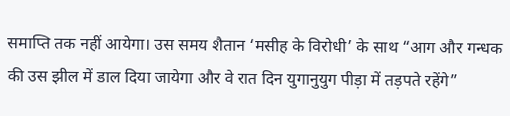समाप्ति तक नहीं आयेगा। उस समय शैतान ‘मसीह के विरोधी’ के साथ “आग और गन्धक की उस झील में डाल दिया जायेगा और वे रात दिन युगानुयुग पीड़ा में तड़पते रहेंगे”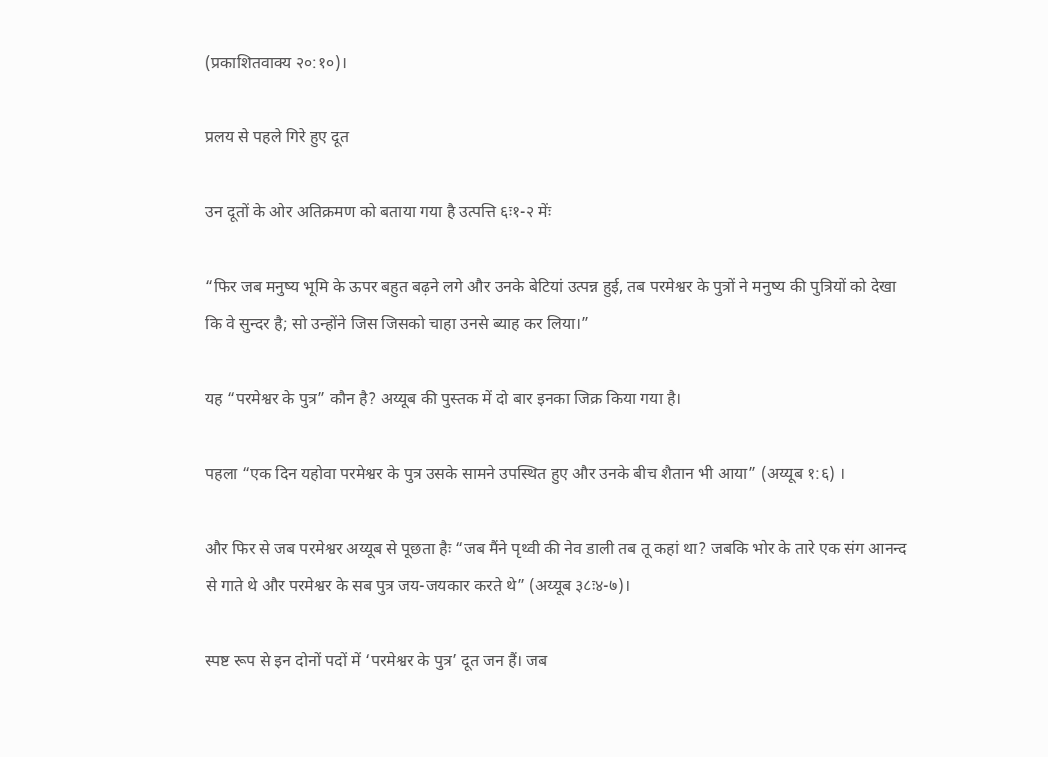(प्रकाशितवाक्य २०:१०)।

प्रलय से पहले गिरे हुए दूत

उन दूतों के ओर अतिक्रमण को बताया गया है उत्पत्ति ६ः१-२ मेंः

“फिर जब मनुष्य भूमि के ऊपर बहुत बढ़ने लगे और उनके बेटियां उत्पन्न हुई, तब परमेश्वर के पुत्रों ने मनुष्य की पुत्रियों को देखा कि वे सुन्दर है; सो उन्होंने जिस जिसको चाहा उनसे ब्याह कर लिया।”

यह “परमेश्वर के पुत्र” कौन है? अय्यूब की पुस्तक में दो बार इनका जिक्र किया गया है।

पहला “एक दिन यहोवा परमेश्वर के पुत्र उसके सामने उपस्थित हुए और उनके बीच शैतान भी आया” (अय्यूब १:६) ।

और फिर से जब परमेश्वर अय्यूब से पूछता हैः “जब मैंने पृथ्वी की नेव डाली तब तू कहां था? जबकि भोर के तारे एक संग आनन्द से गाते थे और परमेश्वर के सब पुत्र जय-जयकार करते थे” (अय्यूब ३८ः४-७)।

स्पष्ट रूप से इन दोनों पदों में ‘परमेश्वर के पुत्र’ दूत जन हैं। जब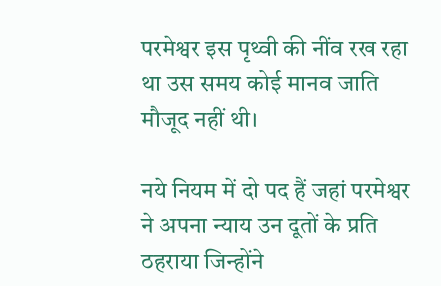परमेश्वर इस पृथ्वी की नींव रख रहा था उस समय कोई मानव जाति मौजूद नहीं थी।

नये नियम में दो पद हैं जहां परमेश्वर ने अपना न्याय उन दूतों के प्रति ठहराया जिन्होंने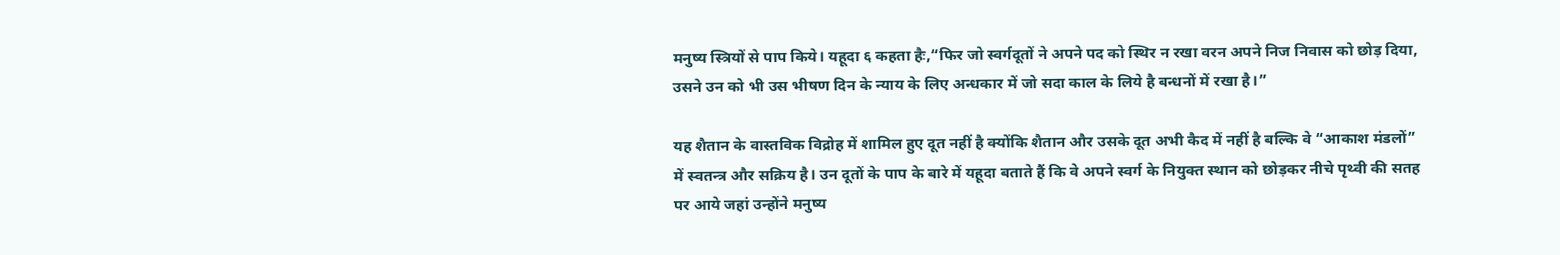मनुष्य स्त्रियों से पाप किये। यहूदा ६ कहता हैः,“फिर जो स्वर्गदूतों ने अपने पद को स्थिर न रखा वरन अपने निज निवास को छोड़ दिया, उसने उन को भी उस भीषण दिन के न्याय के लिए अन्धकार में जो सदा काल के लिये है बन्धनों में रखा है।”

यह शैतान के वास्तविक विद्रोह में शामिल हुए दूत नहीं है क्योंकि शैतान और उसके दूत अभी कैद में नहीं है बल्कि वे “आकाश मंडलों” में स्वतन्त्र और सक्रिय है। उन दूतों के पाप के बारे में यहूदा बताते हैं कि वे अपने स्वर्ग के नियुक्त स्थान को छोड़कर नीचे पृथ्वी की सतह पर आये जहां उन्होंने मनुष्य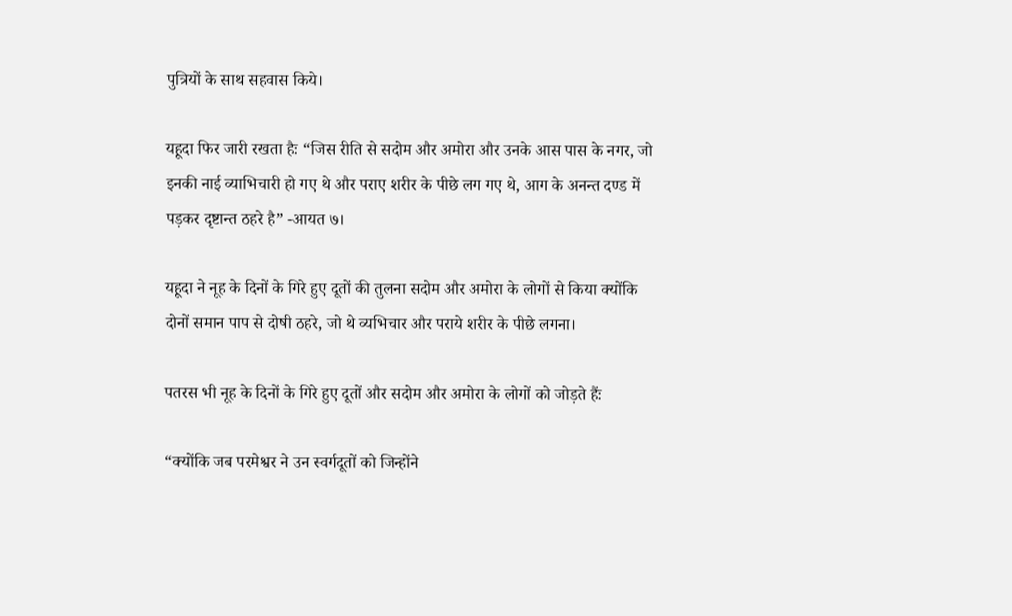पुत्रियों के साथ सहवास किये।

यहूदा फिर जारी रखता हैः “जिस रीति से सदोम और अमोरा और उनके आस पास के नगर, जो इनकी नाई व्याभिचारी हो गए थे और पराए शरीर के पीछे लग गए थे, आग के अनन्त दण्ड में पड़कर दृष्टान्त ठहरे है” -आयत ७।

यहूदा ने नूह के दिनों के गिरे हुए दूतों की तुलना सदोम और अमोरा के लोगों से किया क्योंकि दोनों समान पाप से दोषी ठहरे, जो थे व्यभिचार और पराये शरीर के पीछे लगना।

पतरस भी नूह के दिनों के गिरे हुए दूतों और सदोम और अमोरा के लोगों को जोड़ते हैंः

“क्योंकि जब परमेश्वर ने उन स्वर्गदूतों को जिन्होंने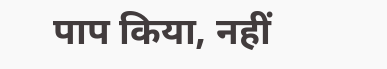पाप किया, नहीं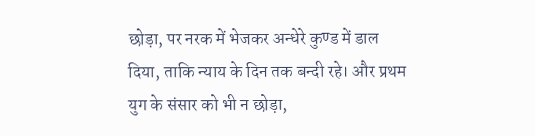छोड़ा, पर नरक में भेजकर अन्धेरे कुण्ड में डाल दिया, ताकि न्याय के दिन तक बन्दी रहे। और प्रथम युग के संसार को भी न छोड़ा,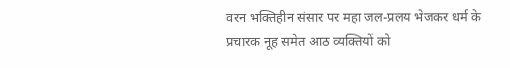वरन भक्तिहीन संसार पर महा जल-प्रलय भेजकर धर्म के प्रचारक नूह समेत आठ व्यक्तियों को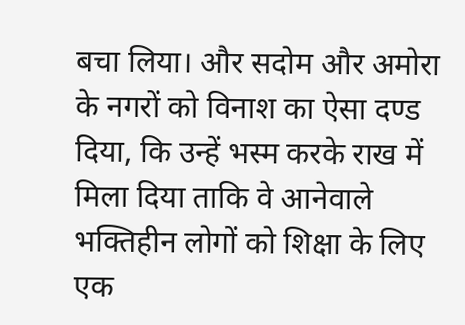बचा लिया। और सदोम और अमोरा के नगरों को विनाश का ऐसा दण्ड दिया, कि उन्हें भस्म करके राख में मिला दिया ताकि वे आनेवाले भक्तिहीन लोगों को शिक्षा के लिए एक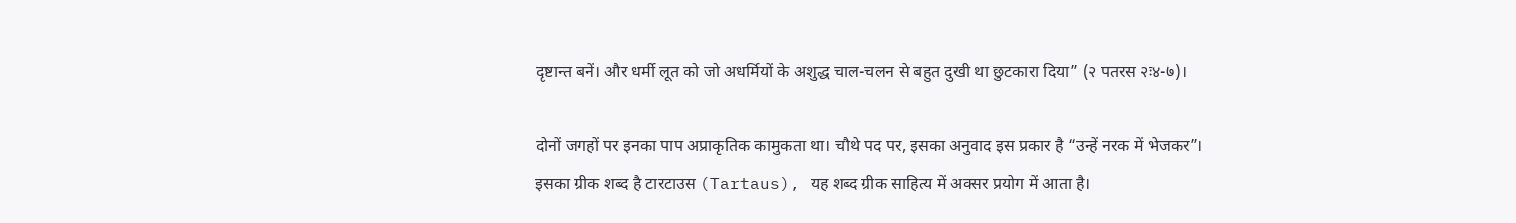दृष्टान्त बनें। और धर्मी लूत को जो अधर्मियों के अशुद्ध चाल-चलन से बहुत दुखी था छुटकारा दिया” (२ पतरस २ः४-७)।

दोनों जगहों पर इनका पाप अप्राकृतिक कामुकता था। चौथे पद पर, इसका अनुवाद इस प्रकार है “उन्हें नरक में भेजकर”। इसका ग्रीक शब्द है टारटाउस (Tartaus), यह शब्द ग्रीक साहित्य में अक्सर प्रयोग में आता है।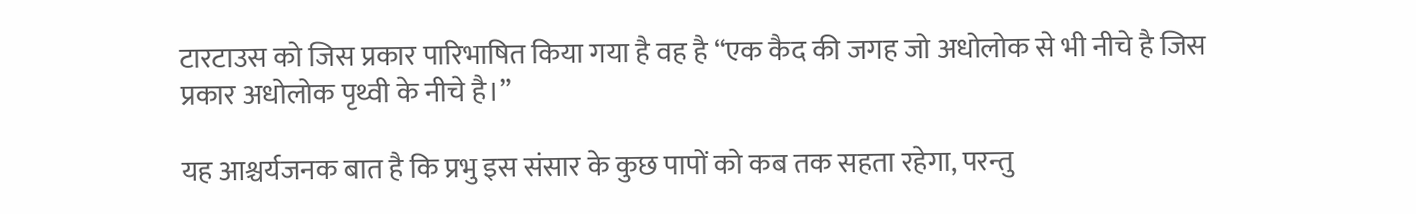टारटाउस को जिस प्रकार पारिभाषित किया गया है वह है “एक कैद की जगह जो अधोलोक से भी नीचे है जिस प्रकार अधोलोक पृथ्वी के नीचे है।”

यह आश्चर्यजनक बात है कि प्रभु इस संसार के कुछ पापों को कब तक सहता रहेगा, परन्तु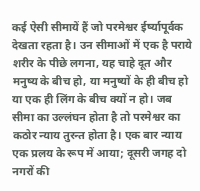कई ऐसी सीमायें हैं जो परमेश्वर ईर्ष्यापूर्वक देखता रहता है। उन सीमाओं में एक है पराये शरीर के पीछे लगना, यह चाहे दूत और मनुष्य के बीच हो, या मनुष्यों के ही बीच हो या एक ही लिंग के बीच क्यों न हो। जब सीमा का उल्लंघन होता है तो परमेश्वर का कठोर न्याय तुरन्त होता है। एक बार न्याय एक प्रलय के रूप में आया; दूसरी जगह दो नगरों की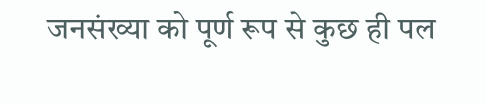जनसंख्या को पूर्ण रूप से कुछ ही पल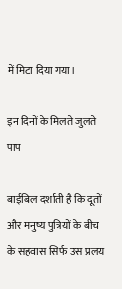में मिटा दिया गया।

इन दिनों के मिलते जुलते पाप

बाईबिल दर्शाती है कि दूतों और मनुष्य पुत्रियों के बीच के सहवास सिर्फ उस प्रलय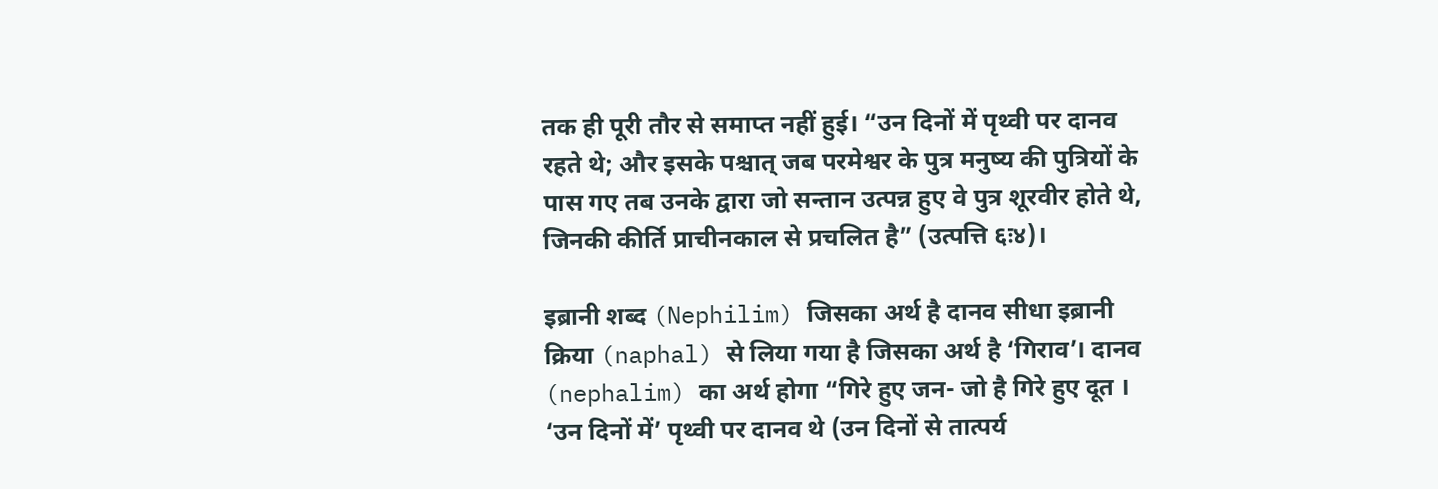तक ही पूरी तौर से समाप्त नहीं हुई। “उन दिनों में पृथ्वी पर दानव रहते थे; और इसके पश्चात् जब परमेश्वर के पुत्र मनुष्य की पुत्रियों के पास गए तब उनके द्वारा जो सन्तान उत्पन्न हुए वे पुत्र शूरवीर होते थे, जिनकी कीर्ति प्राचीनकाल से प्रचलित है” (उत्पत्ति ६ः४)।

इब्रानी शब्द (Nephilim) जिसका अर्थ है दानव सीधा इब्रानी क्रिया (naphal) से लिया गया है जिसका अर्थ है ‘गिराव’। दानव (nephalim) का अर्थ होगा “गिरे हुए जन- जो है गिरे हुए दूत । ‘उन दिनों में’ पृथ्वी पर दानव थे (उन दिनों से तात्पर्य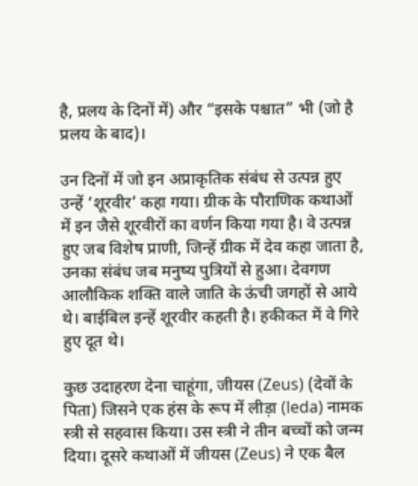है, प्रलय के दिनों में) और “इसके पश्चात” भी (जो है प्रलय के बाद)।

उन दिनों में जो इन अप्राकृतिक संबंध से उत्पन्न हुए उन्हें ‘शूरवीर’ कहा गया। ग्रीक के पौराणिक कथाओं में इन जैसे शूरवीरों का वर्णन किया गया है। वे उत्पन्न हुए जब विशेष प्राणी, जिन्हें ग्रीक में देव कहा जाता है, उनका संबंध जब मनुष्य पुत्रियों से हुआ। देवगण आलौकिक शक्ति वाले जाति के ऊंची जगहों से आये थे। बाईबिल इन्हें शूरवीर कहती है। हकीकत में वे गिरे हुए दूत थे।

कुछ उदाहरण देना चाहूंगा, जीयस (Zeus) (देवों के पिता) जिसने एक हंस के रूप में लीड़ा (leda) नामक स्त्री से सहवास किया। उस स्त्री ने तीन बच्चों को जन्म दिया। दूसरे कथाओं में जीयस (Zeus) ने एक बैल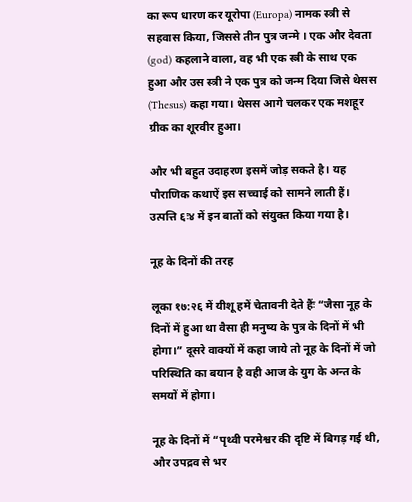का रूप धारण कर यूरोपा (Europa) नामक स्त्री से सहवास किया, जिससे तीन पुत्र जन्मे । एक और देवता (god) कहलाने वाला, वह भी एक स्त्री के साथ एक हुआ और उस स्त्री ने एक पुत्र को जन्म दिया जिसे थेसस (Thesus) कहा गया। थेसस आगे चलकर एक मशहूर ग्रीक का शूरवीर हुआ।

और भी बहुत उदाहरण इसमें जोड़ सकते है। यह पौराणिक कथाऐं इस सच्चाई को सामने लाती हैं। उत्पत्ति ६ः४ में इन बातों को संयुक्त किया गया है।

नूह के दिनों की तरह

लूका १७:२६ में यीशू हमें चेतावनी देते हैंः “जैसा नूह के दिनों में हुआ था वैसा ही मनुष्य के पुत्र के दिनों में भी होगा।” दूसरे वाक्यों में कहा जाये तो नूह के दिनों में जो परिस्थिति का बयान है वही आज के युग के अन्त के समयों में होगा।

नूह के दिनों में “पृथ्वी परमेश्वर की दृष्टि में बिगड़ गई थी, और उपद्रव से भर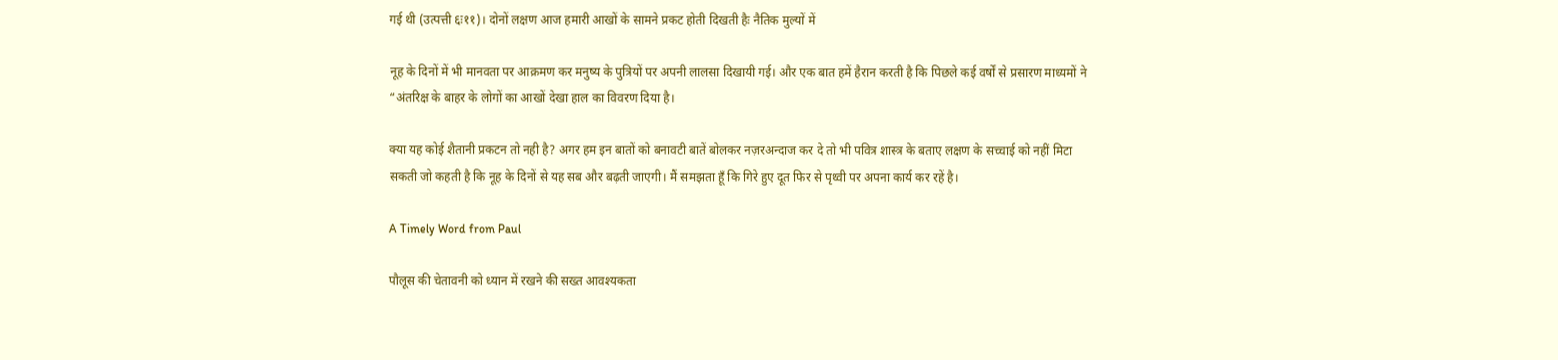गई थी (उत्पत्ती ६ः११)। दोनों लक्षण आज हमारी आखों के सामने प्रकट होती दिखती हैः नैतिक मुल्यों में

नूह के दिनों में भी मानवता पर आक्रमण कर मनुष्य के पुत्रियों पर अपनी लालसा दिखायी गई। और एक बात हमें हैरान करती है कि पिछले कई वर्षों से प्रसारण माध्यमों ने “अंतरिक्ष के बाहर के लोगों का आखों देखा हाल का विवरण दिया है।

क्या यह कोई शैतानी प्रकटन तो नही है? अगर हम इन बातों को बनावटी बातें बोलकर नज़रअन्दाज कर दे तो भी पवित्र शास्त्र के बताए लक्षण के सच्चाई को नहीं मिटा सकती जो कहती है कि नूह के दिनों से यह सब और बढ़ती जाएगी। मैं समझता हूँ कि गिरे हुए दूत फिर से पृथ्वी पर अपना कार्य कर रहें है।

A Timely Word from Paul

पौलूस की चेतावनी को ध्यान में रखने की सख्त आवश्यकता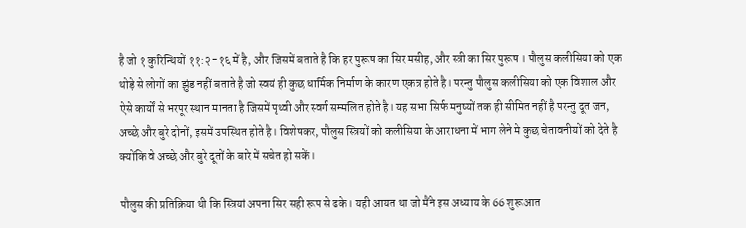है जो १ कुरिन्थियों ११:२-१६ में है, और जिसमें बताते है कि हर पुरूष का सिर मसीह, और स्त्री का सिर पुरूष । पौलुस कलीसिया को एक थोड़े से लोगों का झुंड नहीं बताते है जो स्वयं ही कुछ धार्मिक निर्माण के कारण एकत्र होते है। परन्तु पौलुस कलीसिया को एक विशाल और ऐसे कार्यों से भरपूर स्थान मानता है जिसमें पृथ्वी और स्वर्ग सम्मलित होते है। यह सभा सिर्फ मनुष्यों तक ही सीमित नहीं है परन्तु दूत जन, अच्छे और बुरे दोनों, इसमें उपस्थित होते है। विशेषकर, पौलुस स्त्रियों को कलीसिया के आराधना में भाग लेने मे कुछ चेतावनीयों को देते है क्योंकि वे अच्छे और बुरे दूतों के बारे में सचेत हो सकें।

पौलुस की प्रतिक्रिया थी कि स्त्रियां अपना सिर सही रूप से ढके। यही आयत था जो मैंने इस अध्याय के 66 शुरूआत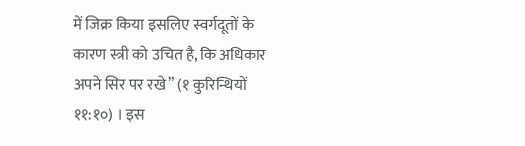में जिक्र किया इसलिए स्वर्गदूतों के कारण स्त्री को उचित है, कि अधिकार अपने सिर पर रखे” (१ कुरिन्थियों ११:१०) । इस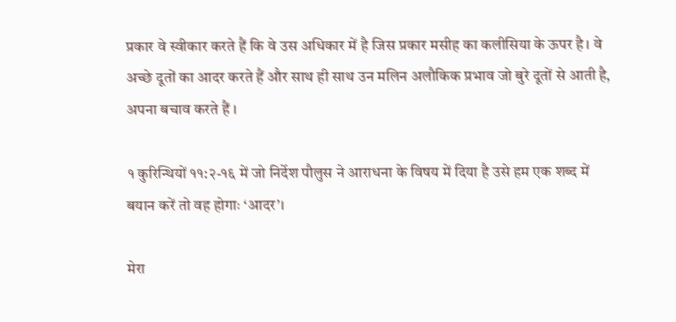प्रकार वे स्वीकार करते हैं कि वे उस अधिकार में है जिस प्रकार मसीह का कलीसिया के ऊपर है। वे अच्छे दूतों का आदर करते हैं और साथ ही साथ उन मलिन अलौकिक प्रभाव जो बुरे दूतों से आती है, अपना बचाव करते हैं ।

१ कुरिन्थियों ११:२-१६ में जो निर्देश पौलुस ने आराधना के विषय में दिया है उसे हम एक शब्द में बयान करें तो वह होगाः ‘आदर’।

मेरा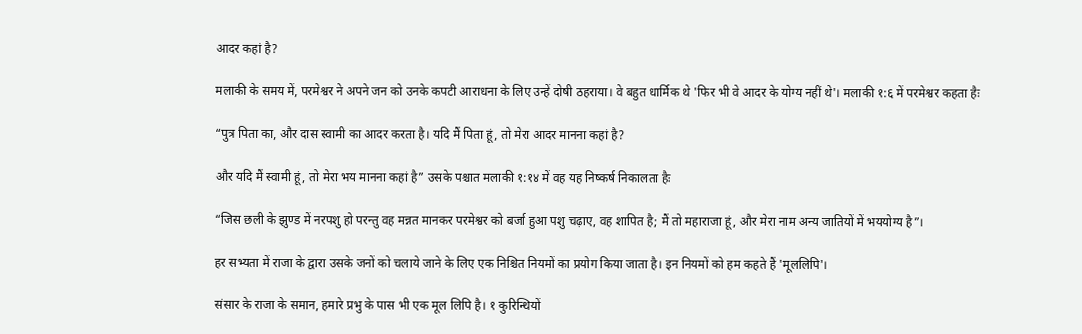आदर कहां है?

मलाकी के समय में, परमेश्वर ने अपने जन को उनके कपटी आराधना के लिए उन्हें दोषी ठहराया। वे बहुत धार्मिक थे 'फिर भी वे आदर के योग्य नहीं थे'। मलाकी १:६ में परमेश्वर कहता हैः

“पुत्र पिता का, और दास स्वामी का आदर करता है। यदि मैं पिता हूं, तो मेरा आदर मानना कहां है?

और यदि मैं स्वामी हूं, तो मेरा भय मानना कहां है” उसके पश्चात मलाकी १:१४ में वह यह निष्कर्ष निकालता हैः

“जिस छली के झुण्ड में नरपशु हो परन्तु वह मन्नत मानकर परमेश्वर को बर्जा हुआ पशु चढ़ाए, वह शापित है; मैं तो महाराजा हूं, और मेरा नाम अन्य जातियों में भययोग्य है”।

हर सभ्यता में राजा के द्वारा उसके जनों को चलाये जाने के लिए एक निश्चित नियमों का प्रयोग किया जाता है। इन नियमों को हम कहते हैं 'मूललिपि'।

संसार के राजा के समान, हमारे प्रभु के पास भी एक मूल लिपि है। १ कुरिन्थियों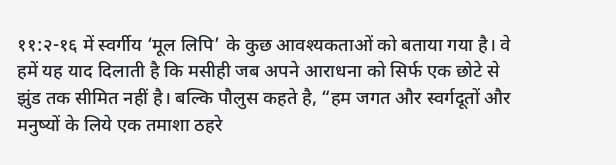११:२-१६ में स्वर्गीय ‘मूल लिपि’ के कुछ आवश्यकताओं को बताया गया है। वे हमें यह याद दिलाती है कि मसीही जब अपने आराधना को सिर्फ एक छोटे से झुंड तक सीमित नहीं है। बल्कि पौलुस कहते है, “हम जगत और स्वर्गदूतों और मनुष्यों के लिये एक तमाशा ठहरे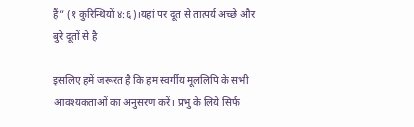हैं” (१ कुरिन्थियों ४:६)।यहां पर दूत से तात्पर्य अच्छे और बुरे दूतों से है

इसलिए हमें जरूरत है कि हम स्वर्गीय मूललिपि के सभी आवश्यकताओं का अनुसरण करें। प्रभु के लिये सिर्फ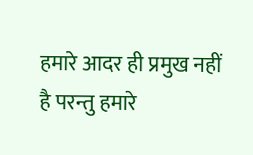हमारे आदर ही प्रमुख नहीं है परन्तु हमारे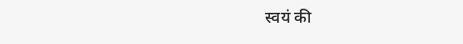स्वयं की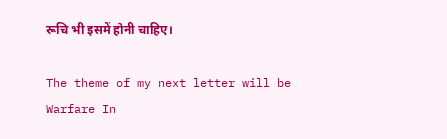रूचि भी इसमें होनी चाहिए।

The theme of my next letter will be Warfare In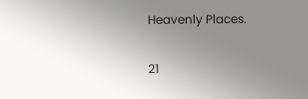Heavenly Places.

21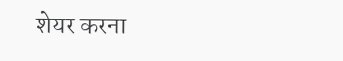शेयर करना